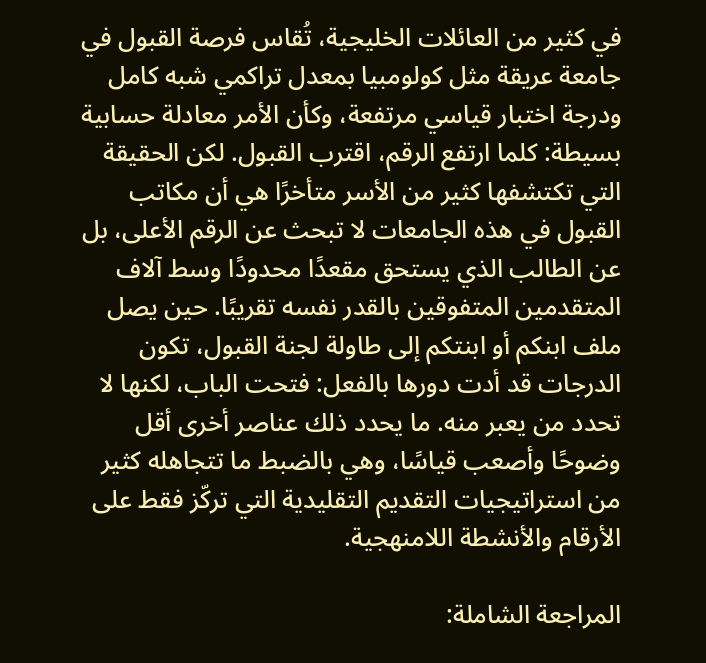في كثير من العائلات الخليجية، تُقاس فرصة القبول في جامعة عريقة مثل كولومبيا بمعدل تراكمي شبه كامل ودرجة اختبار قياسي مرتفعة، وكأن الأمر معادلة حسابية بسيطة: كلما ارتفع الرقم، اقترب القبول. لكن الحقيقة التي تكتشفها كثير من الأسر متأخرًا هي أن مكاتب القبول في هذه الجامعات لا تبحث عن الرقم الأعلى، بل عن الطالب الذي يستحق مقعدًا محدودًا وسط آلاف المتقدمين المتفوقين بالقدر نفسه تقريبًا. حين يصل ملف ابنكم أو ابنتكم إلى طاولة لجنة القبول، تكون الدرجات قد أدت دورها بالفعل: فتحت الباب، لكنها لا تحدد من يعبر منه. ما يحدد ذلك عناصر أخرى أقل وضوحًا وأصعب قياسًا، وهي بالضبط ما تتجاهله كثير من استراتيجيات التقديم التقليدية التي تركّز فقط على الأرقام والأنشطة اللامنهجية.

المراجعة الشاملة: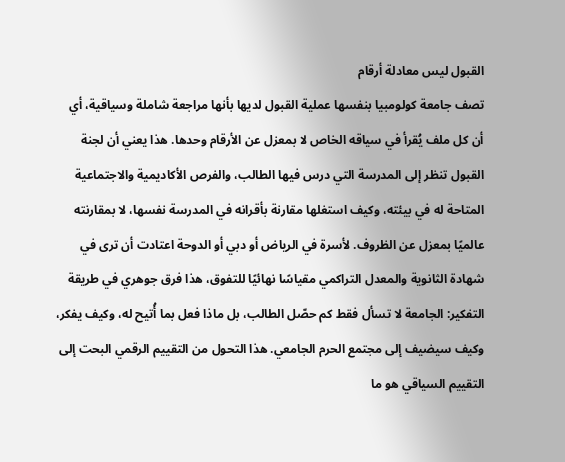القبول ليس معادلة أرقام
تصف جامعة كولومبيا بنفسها عملية القبول لديها بأنها مراجعة شاملة وسياقية، أي أن كل ملف يُقرأ في سياقه الخاص لا بمعزل عن الأرقام وحدها. هذا يعني أن لجنة القبول تنظر إلى المدرسة التي درس فيها الطالب، والفرص الأكاديمية والاجتماعية المتاحة له في بيئته، وكيف استغلها مقارنة بأقرانه في المدرسة نفسها، لا بمقارنته عالميًا بمعزل عن الظروف. لأسرة في الرياض أو دبي أو الدوحة اعتادت أن ترى في شهادة الثانوية والمعدل التراكمي مقياسًا نهائيًا للتفوق، هذا فرق جوهري في طريقة التفكير: الجامعة لا تسأل فقط كم حصّل الطالب، بل ماذا فعل بما أُتيح له، وكيف يفكر، وكيف سيضيف إلى مجتمع الحرم الجامعي. هذا التحول من التقييم الرقمي البحت إلى التقييم السياقي هو ما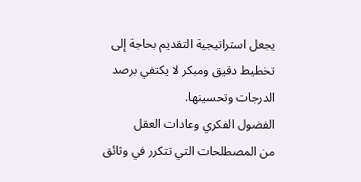يجعل استراتيجية التقديم بحاجة إلى تخطيط دقيق ومبكر لا يكتفي برصد الدرجات وتحسينها.
الفضول الفكري وعادات العقل
من المصطلحات التي تتكرر في وثائق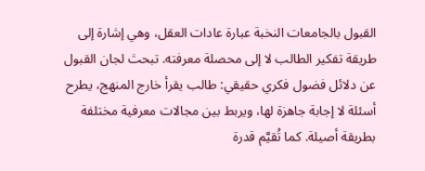القبول بالجامعات النخبة عبارة عادات العقل، وهي إشارة إلى طريقة تفكير الطالب لا إلى محصلة معرفته. تبحث لجان القبول عن دلائل فضول فكري حقيقي: طالب يقرأ خارج المنهج، يطرح أسئلة لا إجابة جاهزة لها، ويربط بين مجالات معرفية مختلفة بطريقة أصيلة. كما تُقيَّم قدرة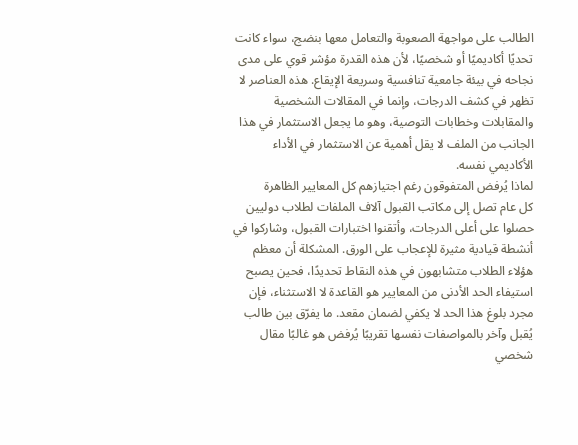الطالب على مواجهة الصعوبة والتعامل معها بنضج، سواء كانت تحديًا أكاديميًا أو شخصيًا، لأن هذه القدرة مؤشر قوي على مدى نجاحه في بيئة جامعية تنافسية وسريعة الإيقاع. هذه العناصر لا تظهر في كشف الدرجات، وإنما في المقالات الشخصية والمقابلات وخطابات التوصية، وهو ما يجعل الاستثمار في هذا الجانب من الملف لا يقل أهمية عن الاستثمار في الأداء الأكاديمي نفسه.
لماذا يُرفض المتفوقون رغم اجتيازهم كل المعايير الظاهرة
كل عام تصل إلى مكاتب القبول آلاف الملفات لطلاب دوليين حصلوا على أعلى الدرجات، وأتقنوا اختبارات القبول، وشاركوا في أنشطة قيادية مثيرة للإعجاب على الورق. المشكلة أن معظم هؤلاء الطلاب متشابهون في هذه النقاط تحديدًا، فحين يصبح استيفاء الحد الأدنى من المعايير هو القاعدة لا الاستثناء، فإن مجرد بلوغ هذا الحد لا يكفي لضمان مقعد. ما يفرّق بين طالب يُقبل وآخر بالمواصفات نفسها تقريبًا يُرفض هو غالبًا مقال شخصي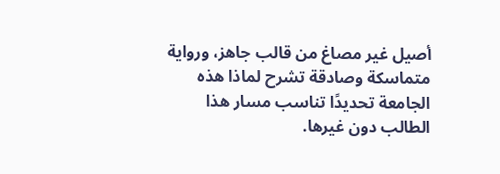أصيل غير مصاغ من قالب جاهز، ورواية متماسكة وصادقة تشرح لماذا هذه الجامعة تحديدًا تناسب مسار هذا الطالب دون غيرها.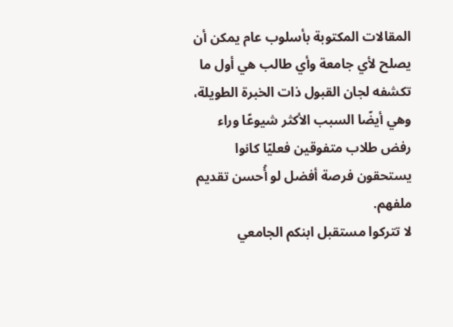المقالات المكتوبة بأسلوب عام يمكن أن يصلح لأي جامعة وأي طالب هي أول ما تكشفه لجان القبول ذات الخبرة الطويلة، وهي أيضًا السبب الأكثر شيوعًا وراء رفض طلاب متفوقين فعليًا كانوا يستحقون فرصة أفضل لو أُحسن تقديم ملفهم.
لا تتركوا مستقبل ابنكم الجامعي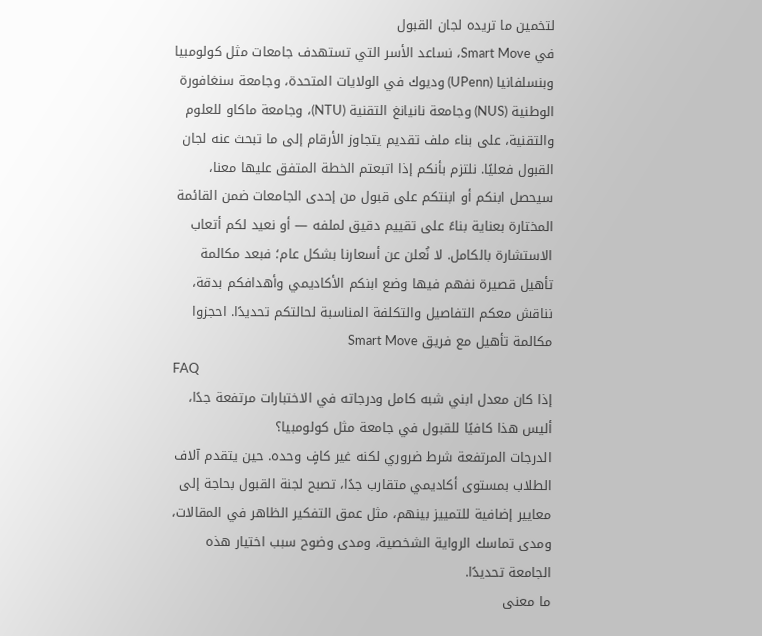لتخمين ما تريده لجان القبول
في Smart Move، نساعد الأسر التي تستهدف جامعات مثل كولومبيا وبنسلفانيا (UPenn) وديوك في الولايات المتحدة، وجامعة سنغافورة الوطنية (NUS) وجامعة نانيانغ التقنية (NTU)، وجامعة ماكاو للعلوم والتقنية، على بناء ملف تقديم يتجاوز الأرقام إلى ما تبحث عنه لجان القبول فعليًا. نلتزم بأنكم إذا اتبعتم الخطة المتفق عليها معنا، سيحصل ابنكم أو ابنتكم على قبول من إحدى الجامعات ضمن القائمة المختارة بعناية بناءً على تقييم دقيق لملفه — أو نعيد لكم أتعاب الاستشارة بالكامل. لا نُعلن عن أسعارنا بشكل عام؛ فبعد مكالمة تأهيل قصيرة نفهم فيها وضع ابنكم الأكاديمي وأهدافكم بدقة، نناقش معكم التفاصيل والتكلفة المناسبة لحالتكم تحديدًا. احجزوا مكالمة تأهيل مع فريق Smart Move
FAQ
إذا كان معدل ابني شبه كامل ودرجاته في الاختبارات مرتفعة جدًا، أليس هذا كافيًا للقبول في جامعة مثل كولومبيا؟
الدرجات المرتفعة شرط ضروري لكنه غير كافٍ وحده. حين يتقدم آلاف الطلاب بمستوى أكاديمي متقارب جدًا، تصبح لجنة القبول بحاجة إلى معايير إضافية للتمييز بينهم، مثل عمق التفكير الظاهر في المقالات، ومدى تماسك الرواية الشخصية، ومدى وضوح سبب اختيار هذه الجامعة تحديدًا.
ما معنى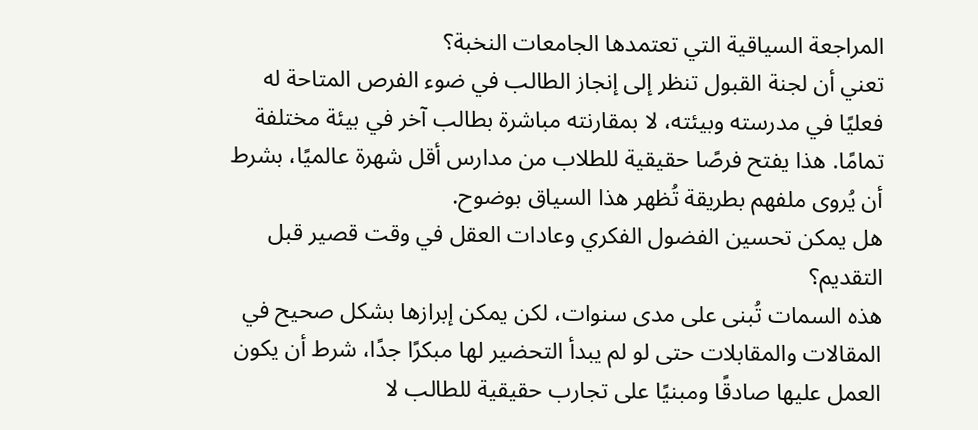المراجعة السياقية التي تعتمدها الجامعات النخبة؟
تعني أن لجنة القبول تنظر إلى إنجاز الطالب في ضوء الفرص المتاحة له فعليًا في مدرسته وبيئته، لا بمقارنته مباشرة بطالب آخر في بيئة مختلفة تمامًا. هذا يفتح فرصًا حقيقية للطلاب من مدارس أقل شهرة عالميًا، بشرط أن يُروى ملفهم بطريقة تُظهر هذا السياق بوضوح.
هل يمكن تحسين الفضول الفكري وعادات العقل في وقت قصير قبل التقديم؟
هذه السمات تُبنى على مدى سنوات، لكن يمكن إبرازها بشكل صحيح في المقالات والمقابلات حتى لو لم يبدأ التحضير لها مبكرًا جدًا، شرط أن يكون العمل عليها صادقًا ومبنيًا على تجارب حقيقية للطالب لا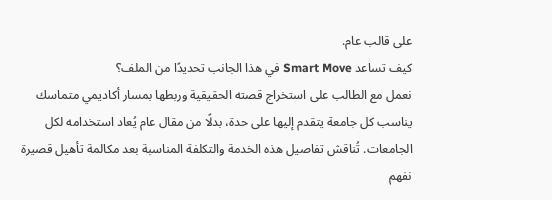على قالب عام.
كيف تساعد Smart Move في هذا الجانب تحديدًا من الملف؟
نعمل مع الطالب على استخراج قصته الحقيقية وربطها بمسار أكاديمي متماسك يناسب كل جامعة يتقدم إليها على حدة، بدلًا من مقال عام يُعاد استخدامه لكل الجامعات. تُناقش تفاصيل هذه الخدمة والتكلفة المناسبة بعد مكالمة تأهيل قصيرة نفهم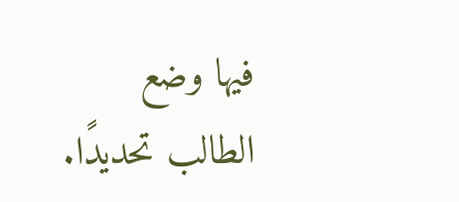فيها وضع الطالب تحديدًا.